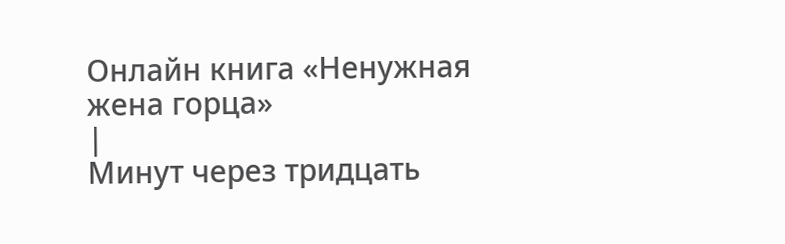Онлайн книга «Ненужная жена горца»
|
Минут через тридцать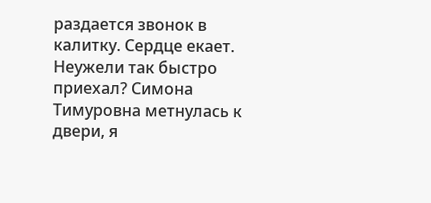раздается звонок в калитку. Сердце екает. Неужели так быстро приехал? Симона Тимуровна метнулась к двери, я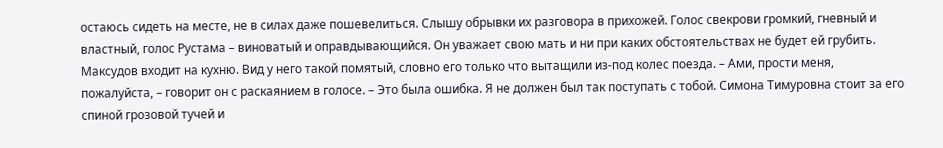остаюсь сидеть на месте, не в силах даже пошевелиться. Слышу обрывки их разговора в прихожей. Голос свекрови громкий, гневный и властный, голос Рустама – виноватый и оправдывающийся. Он уважает свою мать и ни при каких обстоятельствах не будет ей грубить. Максудов входит на кухню. Вид у него такой помятый, словно его только что вытащили из-под колес поезда. – Ами, прости меня, пожалуйста, – говорит он с раскаянием в голосе. – Это была ошибка. Я не должен был так поступать с тобой. Симона Тимуровна стоит за его спиной грозовой тучей и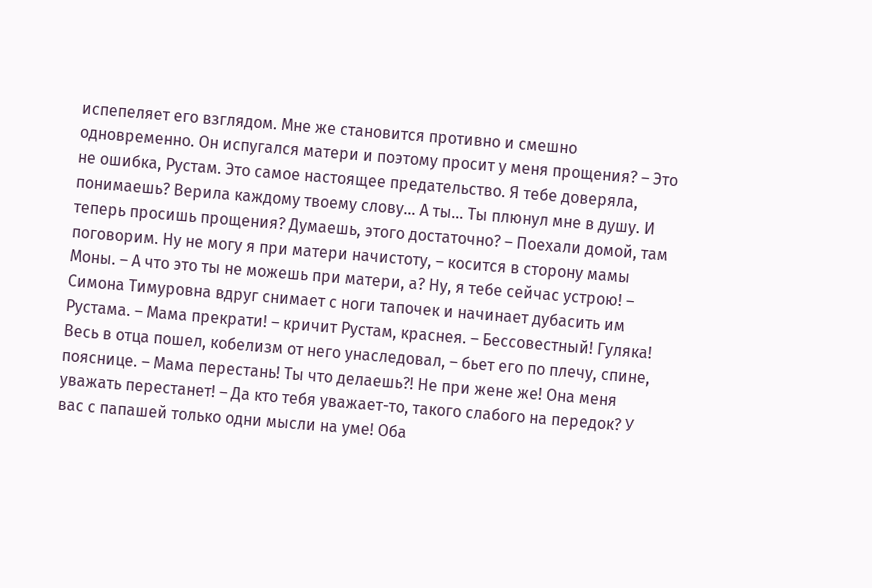испепеляет его взглядом. Мне же становится противно и смешно одновременно. Он испугался матери и поэтому просит у меня прощения? – Это не ошибка, Рустам. Это самое настоящее предательство. Я тебе доверяла, понимаешь? Верила каждому твоему слову… А ты… Ты плюнул мне в душу. И теперь просишь прощения? Думаешь, этого достаточно? – Поехали домой, там поговорим. Ну не могу я при матери начистоту, – косится в сторону мамы Моны. – А что это ты не можешь при матери, а? Ну, я тебе сейчас устрою! – Симона Тимуровна вдруг снимает с ноги тапочек и начинает дубасить им Рустама. – Мама прекрати! – кричит Рустам, краснея. – Бессовестный! Гуляка! Весь в отца пошел, кобелизм от него унаследовал, – бьет его по плечу, спине, пояснице. – Мама перестань! Ты что делаешь?! Не при жене же! Она меня уважать перестанет! – Да кто тебя уважает-то, такого слабого на передок? У вас с папашей только одни мысли на уме! Оба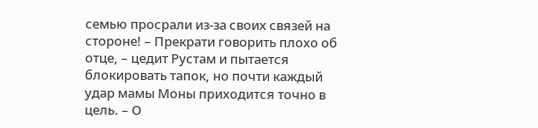семью просрали из-за своих связей на стороне! – Прекрати говорить плохо об отце, – цедит Рустам и пытается блокировать тапок, но почти каждый удар мамы Моны приходится точно в цель. – О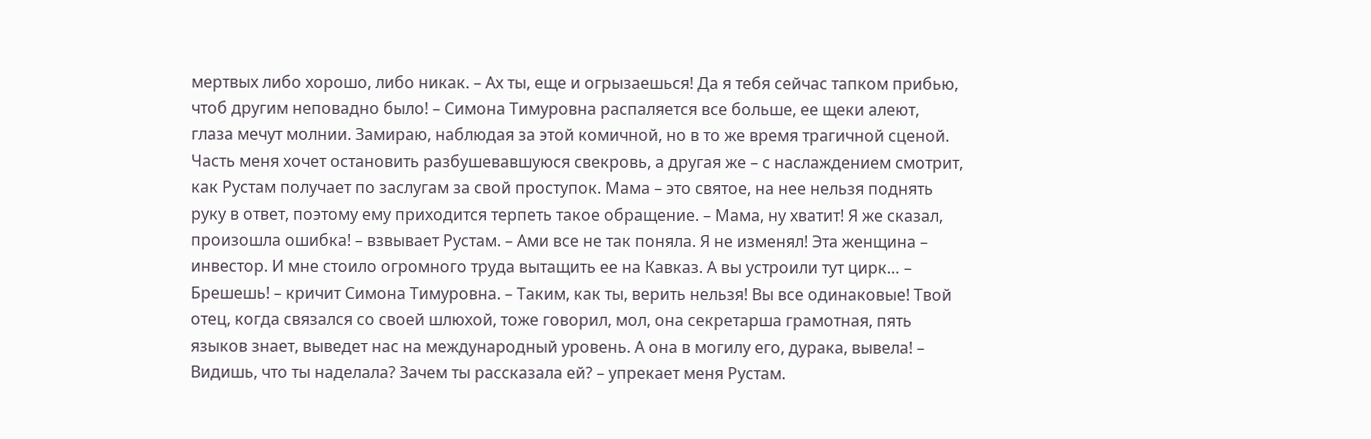мертвых либо хорошо, либо никак. – Ах ты, еще и огрызаешься! Да я тебя сейчас тапком прибью, чтоб другим неповадно было! – Симона Тимуровна распаляется все больше, ее щеки алеют, глаза мечут молнии. Замираю, наблюдая за этой комичной, но в то же время трагичной сценой. Часть меня хочет остановить разбушевавшуюся свекровь, а другая же – с наслаждением смотрит, как Рустам получает по заслугам за свой проступок. Мама – это святое, на нее нельзя поднять руку в ответ, поэтому ему приходится терпеть такое обращение. – Мама, ну хватит! Я же сказал, произошла ошибка! – взвывает Рустам. – Ами все не так поняла. Я не изменял! Эта женщина – инвестор. И мне стоило огромного труда вытащить ее на Кавказ. А вы устроили тут цирк… – Брешешь! – кричит Симона Тимуровна. – Таким, как ты, верить нельзя! Вы все одинаковые! Твой отец, когда связался со своей шлюхой, тоже говорил, мол, она секретарша грамотная, пять языков знает, выведет нас на международный уровень. А она в могилу его, дурака, вывела! – Видишь, что ты наделала? Зачем ты рассказала ей? – упрекает меня Рустам.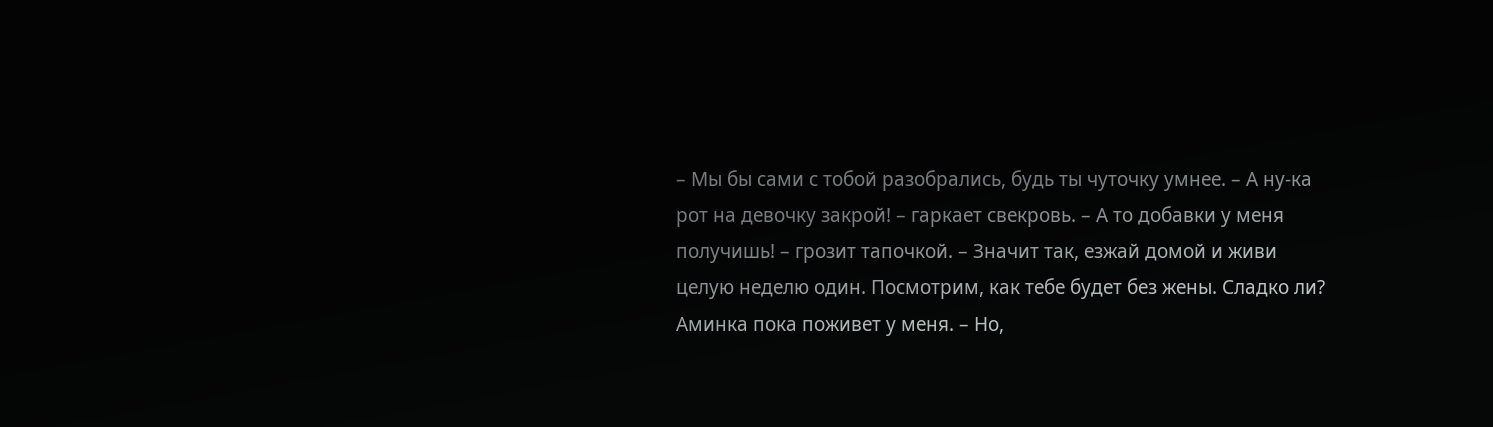– Мы бы сами с тобой разобрались, будь ты чуточку умнее. – А ну-ка рот на девочку закрой! – гаркает свекровь. – А то добавки у меня получишь! – грозит тапочкой. – Значит так, езжай домой и живи целую неделю один. Посмотрим, как тебе будет без жены. Сладко ли? Аминка пока поживет у меня. – Но,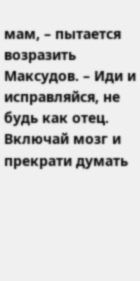мам, – пытается возразить Максудов. – Иди и исправляйся, не будь как отец. Включай мозг и прекрати думать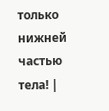только нижней частью тела! |